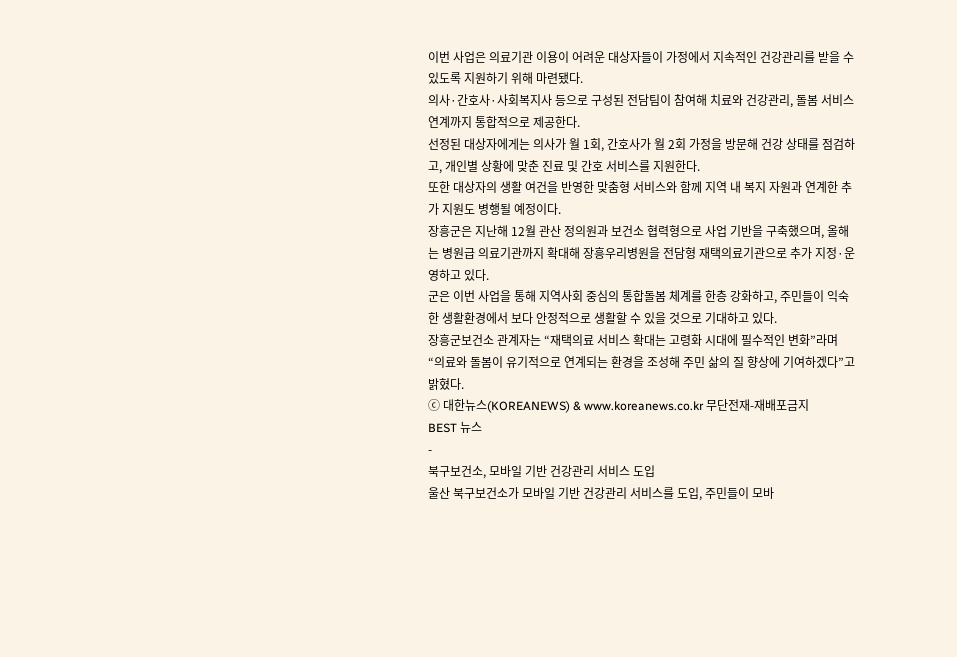이번 사업은 의료기관 이용이 어려운 대상자들이 가정에서 지속적인 건강관리를 받을 수 있도록 지원하기 위해 마련됐다.
의사·간호사·사회복지사 등으로 구성된 전담팀이 참여해 치료와 건강관리, 돌봄 서비스 연계까지 통합적으로 제공한다.
선정된 대상자에게는 의사가 월 1회, 간호사가 월 2회 가정을 방문해 건강 상태를 점검하고, 개인별 상황에 맞춘 진료 및 간호 서비스를 지원한다.
또한 대상자의 생활 여건을 반영한 맞춤형 서비스와 함께 지역 내 복지 자원과 연계한 추가 지원도 병행될 예정이다.
장흥군은 지난해 12월 관산 정의원과 보건소 협력형으로 사업 기반을 구축했으며, 올해는 병원급 의료기관까지 확대해 장흥우리병원을 전담형 재택의료기관으로 추가 지정·운영하고 있다.
군은 이번 사업을 통해 지역사회 중심의 통합돌봄 체계를 한층 강화하고, 주민들이 익숙한 생활환경에서 보다 안정적으로 생활할 수 있을 것으로 기대하고 있다.
장흥군보건소 관계자는 “재택의료 서비스 확대는 고령화 시대에 필수적인 변화”라며 “의료와 돌봄이 유기적으로 연계되는 환경을 조성해 주민 삶의 질 향상에 기여하겠다”고 밝혔다.
ⓒ 대한뉴스(KOREANEWS) & www.koreanews.co.kr 무단전재-재배포금지
BEST 뉴스
-
북구보건소, 모바일 기반 건강관리 서비스 도입
울산 북구보건소가 모바일 기반 건강관리 서비스를 도입, 주민들이 모바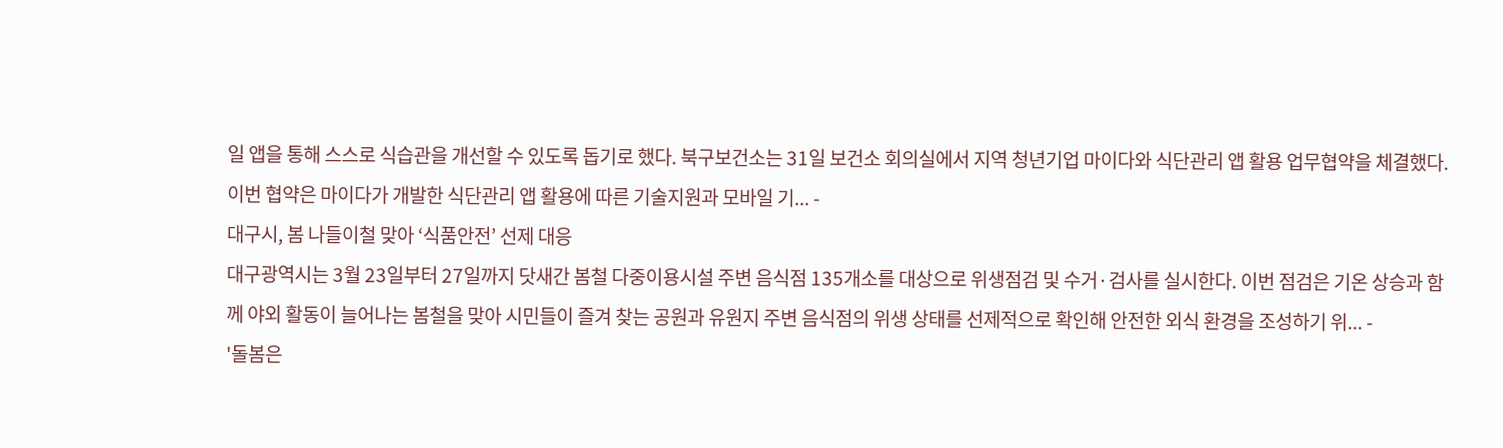일 앱을 통해 스스로 식습관을 개선할 수 있도록 돕기로 했다. 북구보건소는 31일 보건소 회의실에서 지역 청년기업 마이다와 식단관리 앱 활용 업무협약을 체결했다. 이번 협약은 마이다가 개발한 식단관리 앱 활용에 따른 기술지원과 모바일 기... -
대구시, 봄 나들이철 맞아 ‘식품안전’ 선제 대응
대구광역시는 3월 23일부터 27일까지 닷새간 봄철 다중이용시설 주변 음식점 135개소를 대상으로 위생점검 및 수거·검사를 실시한다. 이번 점검은 기온 상승과 함께 야외 활동이 늘어나는 봄철을 맞아 시민들이 즐겨 찾는 공원과 유원지 주변 음식점의 위생 상태를 선제적으로 확인해 안전한 외식 환경을 조성하기 위... -
'돌봄은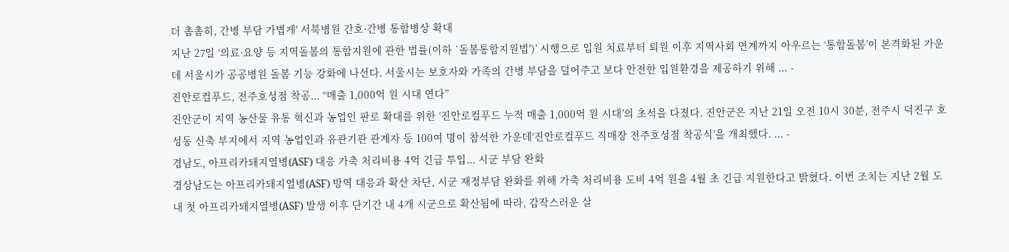더 촘촘히, 간병 부담 가볍게' 서북병원 간호·간병 통합병상 확대
지난 27일 ‘의료·요양 등 지역돌봄의 통합지원에 관한 법률(이하 `돌봄통합지원법')’ 시행으로 입원 치료부터 퇴원 이후 지역사회 연계까지 아우르는 ‘통합돌봄’이 본격화된 가운데 서울시가 공공병원 돌봄 기능 강화에 나선다. 서울시는 보호자와 가족의 간병 부담을 덜어주고 보다 안전한 입원환경을 제공하기 위해 ... -
진안로컬푸드, 전주호성점 착공... “매출 1,000억 원 시대 연다”
진안군이 지역 농산물 유통 혁신과 농업인 판로 확대를 위한 ‘진안로컬푸드 누적 매출 1,000억 원 시대’의 초석을 다졌다. 진안군은 지난 21일 오전 10시 30분, 전주시 덕진구 호성동 신축 부지에서 지역 농업인과 유관기관 관계자 등 100여 명이 참석한 가운데‘진안로컬푸드 직매장 전주호성점 착공식’을 개최했다. ... -
경남도, 아프리카돼지열병(ASF) 대응 가축 처리비용 4억 긴급 투입... 시군 부담 완화
경상남도는 아프리카돼지열병(ASF) 방역 대응과 확산 차단, 시군 재정부담 완화를 위해 가축 처리비용 도비 4억 원을 4월 초 긴급 지원한다고 밝혔다. 이번 조치는 지난 2월 도내 첫 아프리카돼지열병(ASF) 발생 이후 단기간 내 4개 시군으로 확산됨에 따라, 갑작스러운 살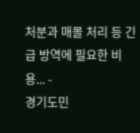처분과 매몰 처리 등 긴급 방역에 필요한 비용... -
경기도민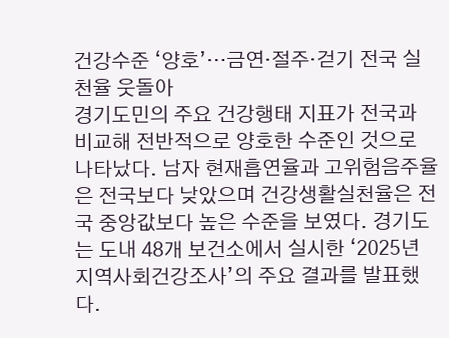건강수준 ‘양호’…금연·절주·걷기 전국 실천율 웃돌아
경기도민의 주요 건강행태 지표가 전국과 비교해 전반적으로 양호한 수준인 것으로 나타났다. 남자 현재흡연율과 고위험음주율은 전국보다 낮았으며 건강생활실천율은 전국 중앙값보다 높은 수준을 보였다. 경기도는 도내 48개 보건소에서 실시한 ‘2025년 지역사회건강조사’의 주요 결과를 발표했다.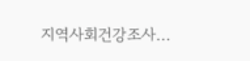지역사회건강조사...